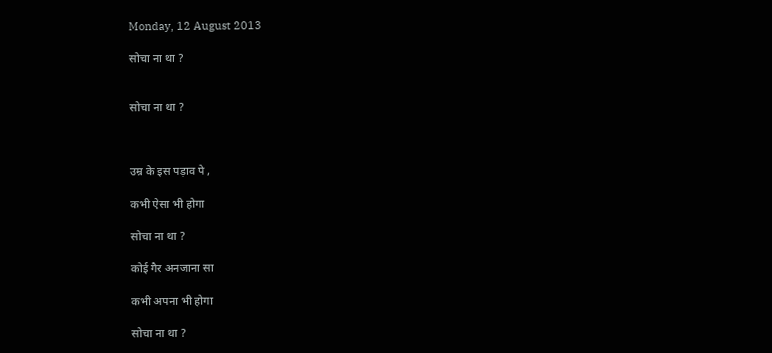Monday, 12 August 2013

सोचा ना था ?


सोचा ना था ?



उम्र के इस पड़ाव पे ,

कभी ऐसा भी होगा

सोचा ना था ?

कोई गैर अनजाना सा

कभी अपना भी होगा

सोचा ना था ?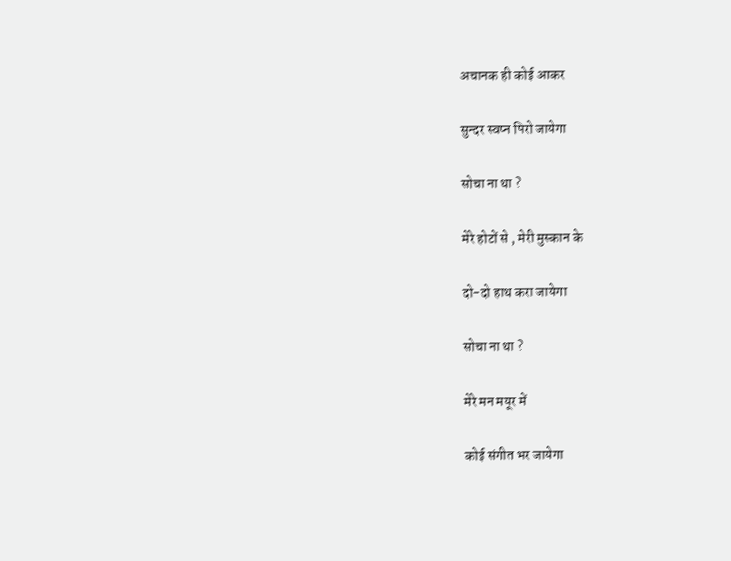अचानक ही कोई आकर

सुन्दर स्वप्न पिरो जायेगा

सोचा ना था ?

मेरे होटों से , मेरी मुस्कान के

दो-दो हाथ करा जायेगा

सोचा ना था ?

मेरे मन मयूर में

कोई संगीत भर जायेगा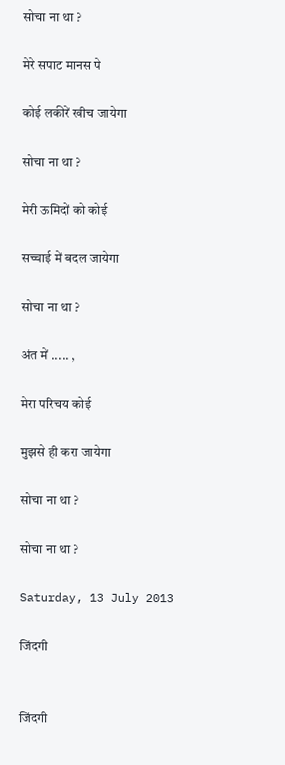सोचा ना था ?

मेरे सपाट मानस पे

कोई लकीरें खीच जायेगा

सोचा ना था ?

मेरी ऊमिदों को कोई

सच्चाई में बदल जायेगा

सोचा ना था ?

अंत में ..... ,

मेरा परिचय कोई

मुझसे ही करा जायेगा

सोचा ना था ?

सोचा ना था ?

Saturday, 13 July 2013

जिंदगी


जिंदगी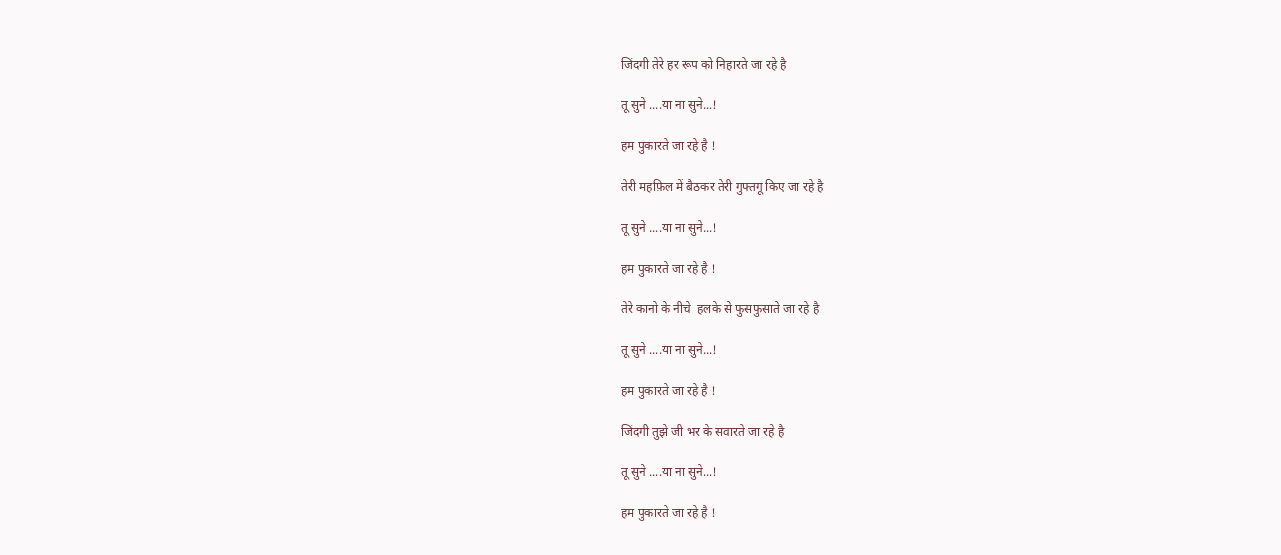जिंदगी तेरे हर रूप को निहारते जा रहे है

तू सुने ....या ना सुने...!

हम पुकारते जा रहे है !

तेरी महफ़िल में बैठकर तेरी गुफ्तगू किए जा रहे है

तू सुने ....या ना सुने...!

हम पुकारते जा रहे है !

तेरे कानो के नीचे  हलके से फुसफुसाते जा रहे है

तू सुने ....या ना सुने...!

हम पुकारते जा रहे है !

जिंदगी तुझे जी भर के सवारते जा रहे है

तू सुने ....या ना सुने...!

हम पुकारते जा रहे है !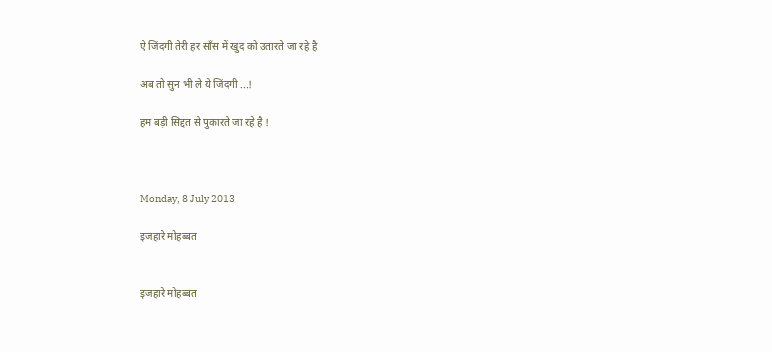ऐ जिंदगी तेरी हर साँस में खुद को उतारते जा रहे है

अब तो सुन भी ले ये जिंदगी ...!

हम बड़ी सिद्दत से पुकारते जा रहे है !



Monday, 8 July 2013

इजहारे मोहब्बत


इजहारे मोहब्बत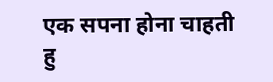एक सपना होना चाहती हु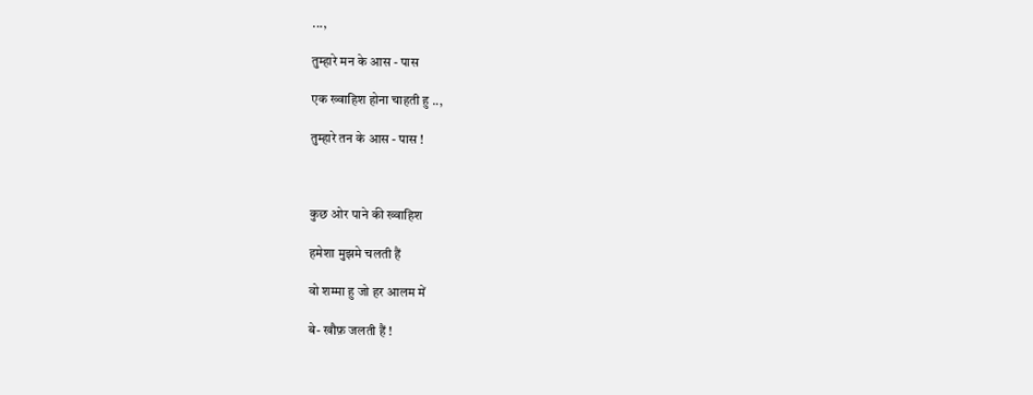...,

तुम्हारे मन के आस - पास

एक ख्वाहिश होना चाहती हु ..,

तुम्हारे तन के आस - पास !



कुछ ओर पाने की ख्वाहिश

हमेशा मुझमे चलती हैं

वो शम्मा हु जो हर आलम में

बे- खौफ़ जलती हैं !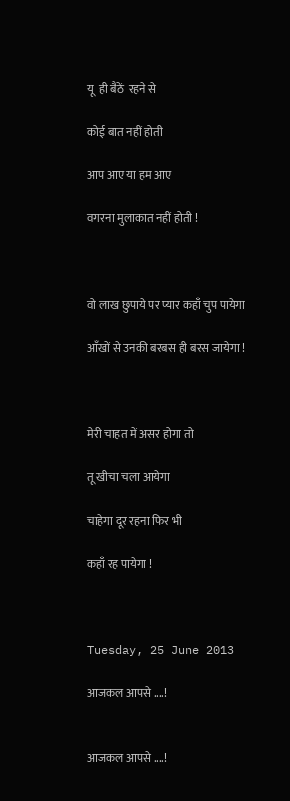यू  ही बैठें  रहने से

कोई बात नहीं होती

आप आए या हम आए

वगरना मुलाकात नहीं होती !



वो लाख छुपाये पर प्यार कहाँ चुप पायेगा

आँखों से उनकी बरबस ही बरस जायेगा !



मेरी चाहत में असर होगा तो

तू खीचा चला आयेगा

चाहेगा दूर रहना फिर भी

कहाँ रह पायेगा !



Tuesday, 25 June 2013

आजकल आपसे ....!


आजकल आपसे ....!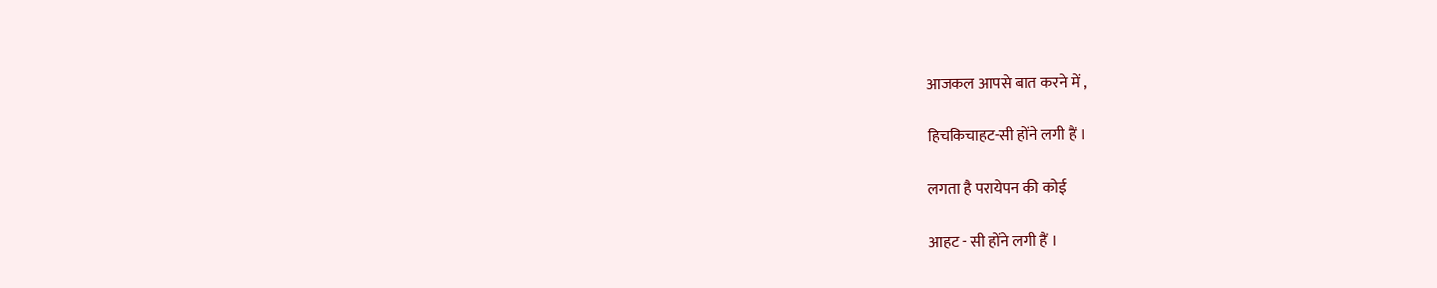आजकल आपसे बात करने में ,

हिचकिचाहट-सी होंने लगी हैं ।

लगता है परायेपन की कोई

आहट - सी होंने लगी हैं ।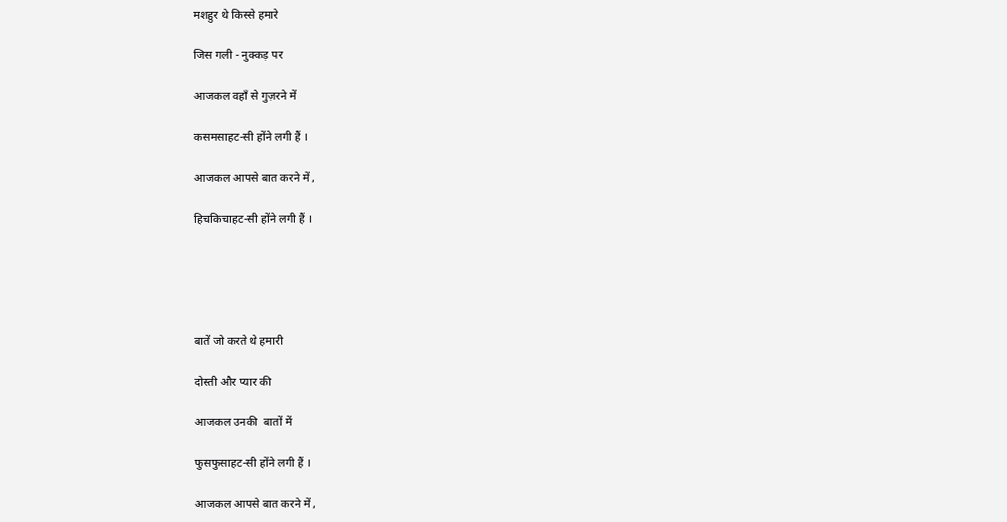मशहुर थे किस्से हमारे

जिस गली - नुक्कड़ पर

आजकल वहाँ से गुज़रने में

कसमसाहट-सी होंने लगी हैं ।

आजकल आपसे बात करने में ,

हिचकिचाहट-सी होंने लगी हैं ।





बातें जो करते थे हमारी

दोस्ती और प्यार की

आजकल उनकी  बातों में

फुसफुसाहट-सी होंने लगी हैं ।

आजकल आपसे बात करने में ,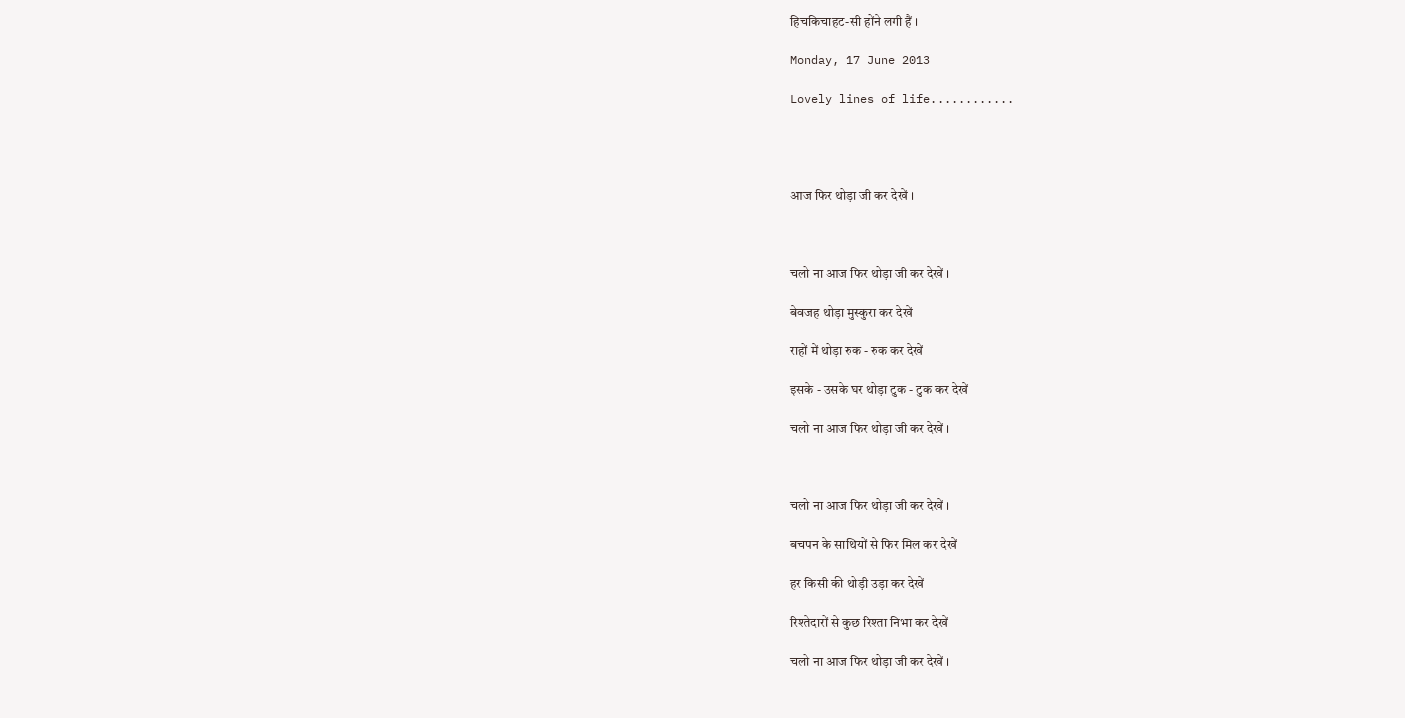हिचकिचाहट-सी होंने लगी हैं ।

Monday, 17 June 2013

Lovely lines of life............




आज फिर थोड़ा जी कर देखें ।



चलो ना आज फिर थोड़ा जी कर देखें ।

बेवजह थोड़ा मुस्कुरा कर देखें

राहों में थोड़ा रुक - रुक कर देखें

इसके - उसके घर थोड़ा टुक - टुक कर देखें

चलो ना आज फिर थोड़ा जी कर देखें ।



चलो ना आज फिर थोड़ा जी कर देखें ।

बचपन के साथियों से फिर मिल कर देखें

हर किसी की थोड़ी उड़ा कर देखें

रिश्तेदारों से कुछ रिश्ता निभा कर देखें

चलो ना आज फिर थोड़ा जी कर देखें ।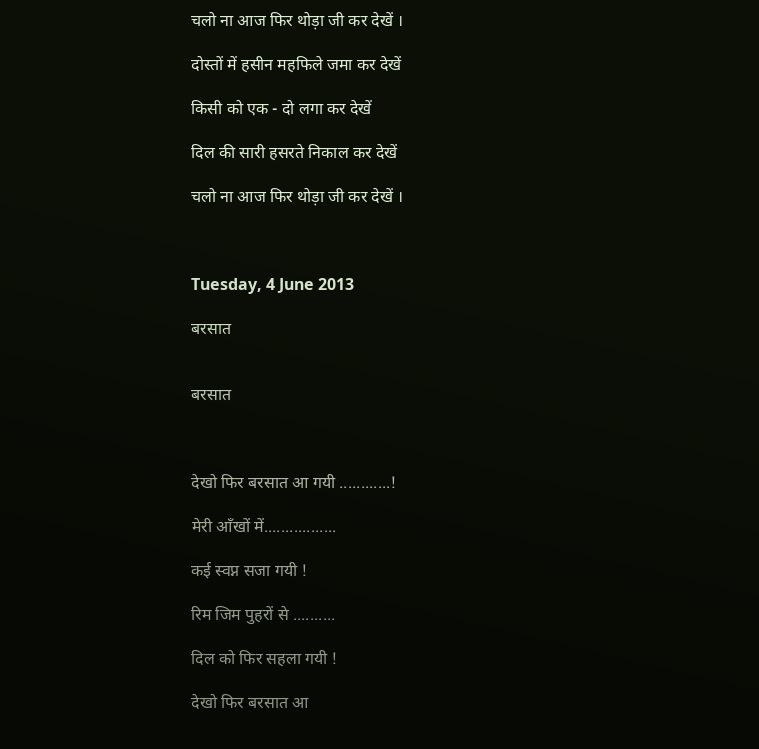चलो ना आज फिर थोड़ा जी कर देखें ।

दोस्तों में हसीन महफिले जमा कर देखें

किसी को एक - दो लगा कर देखें

दिल की सारी हसरते निकाल कर देखें

चलो ना आज फिर थोड़ा जी कर देखें ।



Tuesday, 4 June 2013

बरसात


बरसात



देखो फिर बरसात आ गयी ............!

मेरी आँखों में.................

कई स्वप्न सजा गयी !

रिम जिम पुहरों से ..........

दिल को फिर सहला गयी !

देखो फिर बरसात आ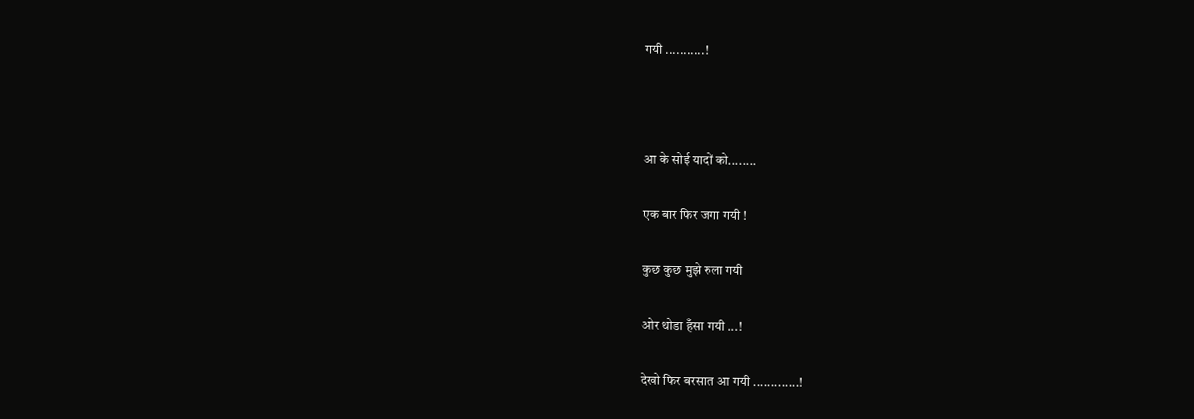गयी ...........!



आ के सोई यादों को........

एक बार फिर जगा गयी !

कुछ कुछ मुझे रुला गयी

ओर थोडा हँसा गयी ...!

देखो फिर बरसात आ गयी .............!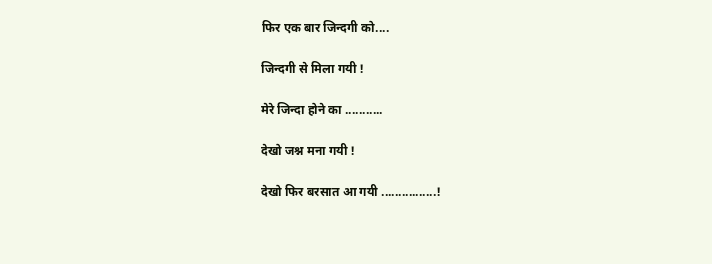फिर एक बार जिन्दगी को....

जिन्दगी से मिला गयी !

मेरे जिन्दा होने का ...........

देखो जश्न मना गयी !

देखो फिर बरसात आ गयी ................!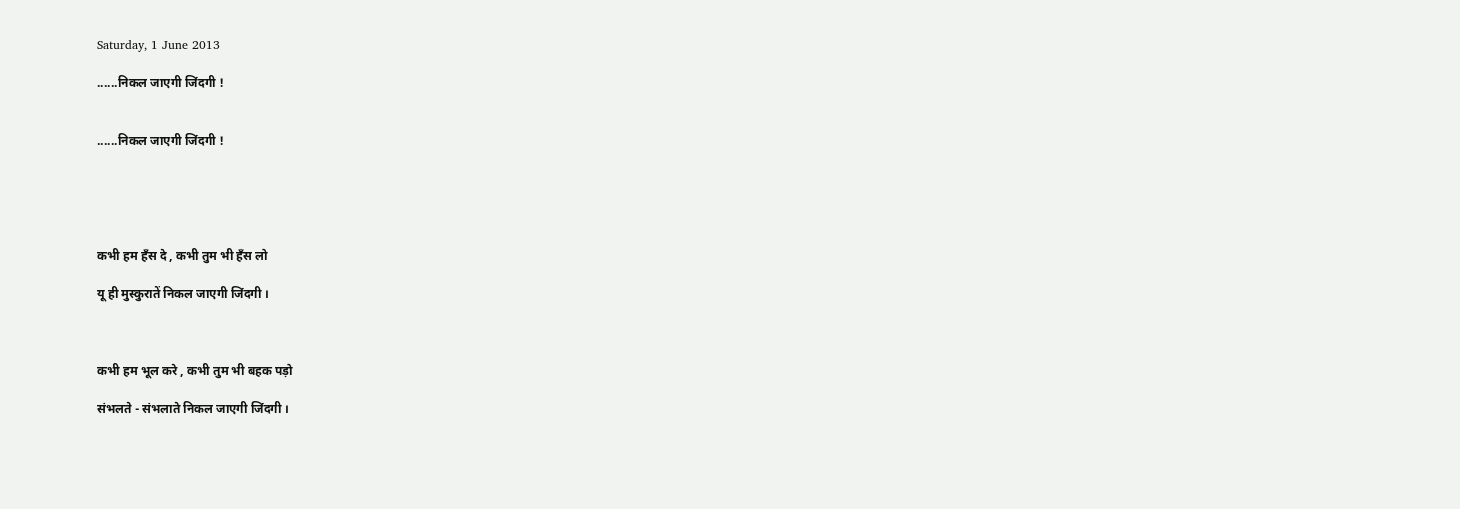Saturday, 1 June 2013

......निकल जाएगी जिंदगी !


......निकल जाएगी जिंदगी !





कभी हम हँस दे , कभी तुम भी हँस लो

यू ही मुस्कुरातें निकल जाएगी जिंदगी ।



कभी हम भूल करे , कभी तुम भी बहक पड़ो

संभलते - संभलाते निकल जाएगी जिंदगी ।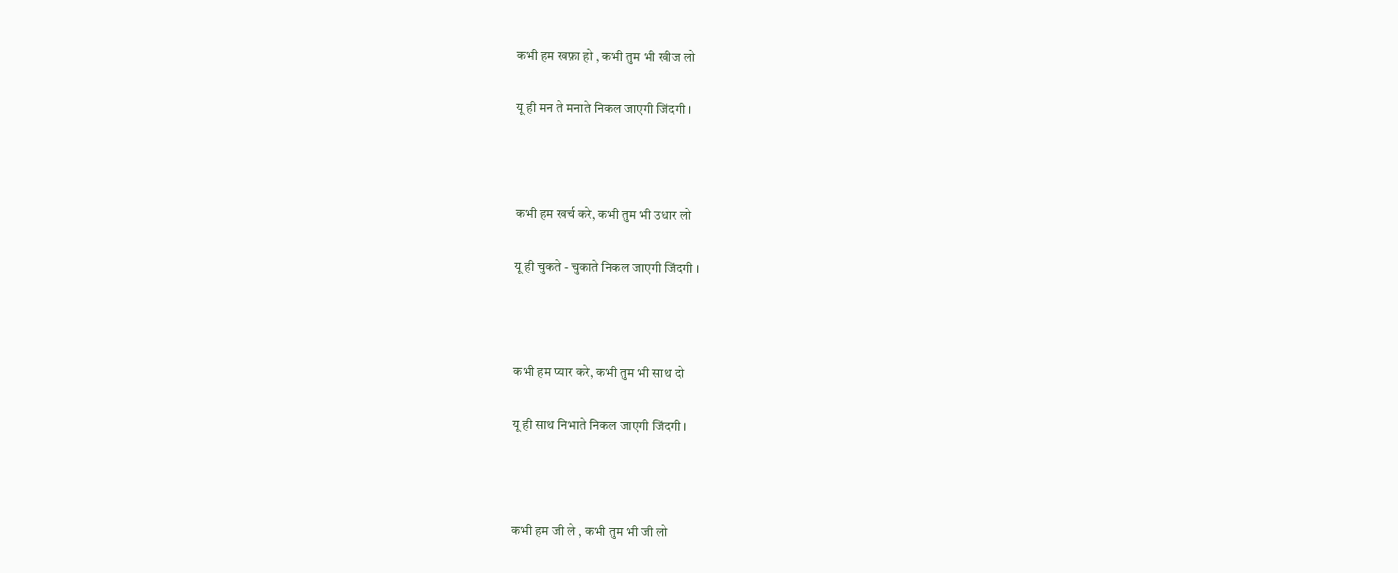कभी हम खफ़ा हो , कभी तुम भी खीज लो

यू ही मन ते मनाते निकल जाएगी जिंदगी ।



कभी हम खर्च करे, कभी तुम भी उधार लो

यू ही चुकते - चुकाते निकल जाएगी जिंदगी ।



कभी हम प्यार करे, कभी तुम भी साथ दो

यू ही साथ निभाते निकल जाएगी जिंदगी ।



कभी हम जी ले , कभी तुम भी जी लो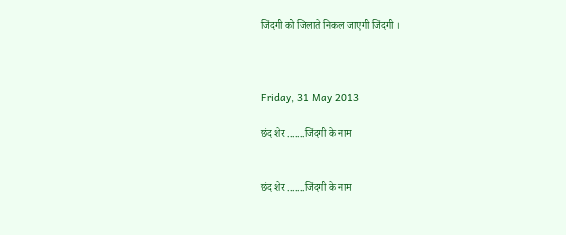जिंदगी को जिलाते निकल जाएगी जिंदगी ।



Friday, 31 May 2013

छंद शेर .......जिंदगी के नाम


छंद शेर .......जिंदगी के नाम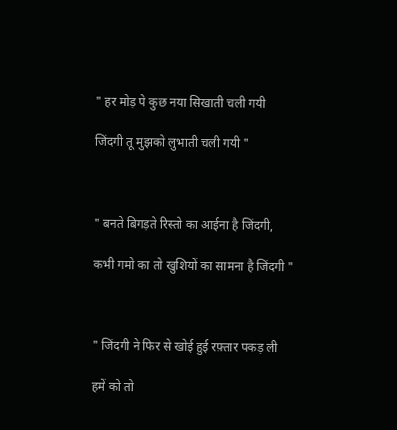" हर मोड़ पे कुछ नया सिखाती चली गयी

जिंदगी तू मुझको लुभाती चली गयी "



" बनते बिगड़ते रिस्तो का आईना है जिंदगी,

कभी गमो का तो खुशियों का सामना है जिंदगी "



" जिंदगी ने फिर से खोई हुई रफ़्तार पकड़ ली

हमें को तो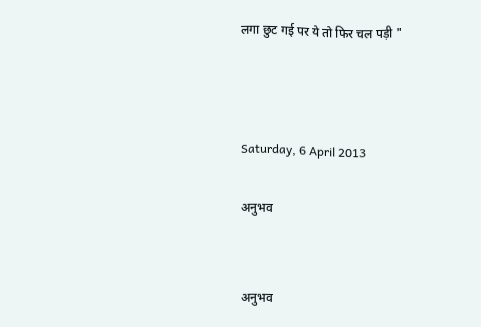लगा छुट गई पर ये तो फिर चल पड़ी "



Saturday, 6 April 2013

अनुभव


अनुभव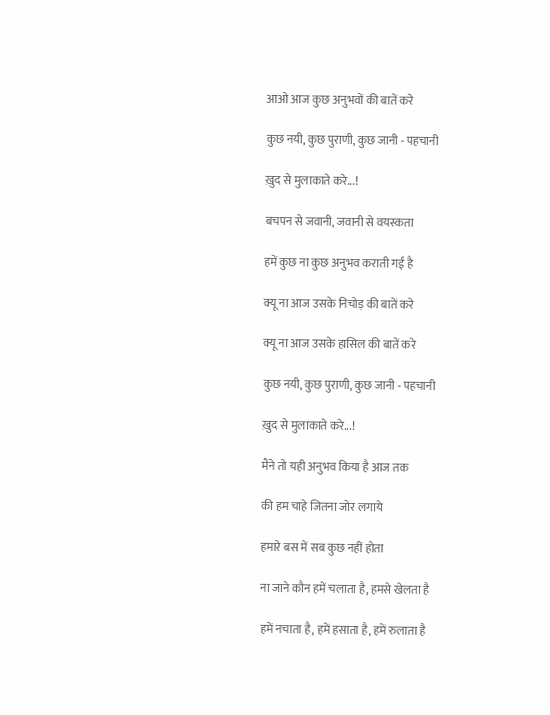आओ आज कुछ अनुभवों की बातें करे

कुछ नयी, कुछ पुराणी, कुछ जानी - पहचानी

ख़ुद से मुलाकाते करे...!

बचपन से जवानी, जवानी से वयस्कता

हमें कुछ ना कुछ अनुभव कराती गई है

क्यू ना आज उसके निचोड़ की बातें करे

क्यू ना आज उसके हासिल की बातें करे

कुछ नयी, कुछ पुराणी, कुछ जानी - पहचानी

ख़ुद से मुलाकाते करे...!

मैंने तो यही अनुभव किया है आज तक

की हम चाहे जितना जोर लगाये

हमारे बस में सब कुछ नहीं होता

ना जाने कौन हमें चलाता है, हमसे खेलता है

हमें नचाता है, हमें हसाता है, हमें रुलाता है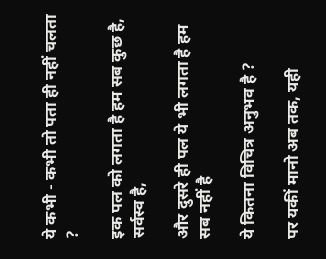ये कभी - कभी तो पता ही नहीं चलता ?

इक पल को लगता है हम सब कुछ है, सर्वस्व है,

और दुसरे ही पल ये भी लगता है हम सब नहीं है

ये कितना विचित्र अनुभव है ?

पर यकीं मानो अब तक, यही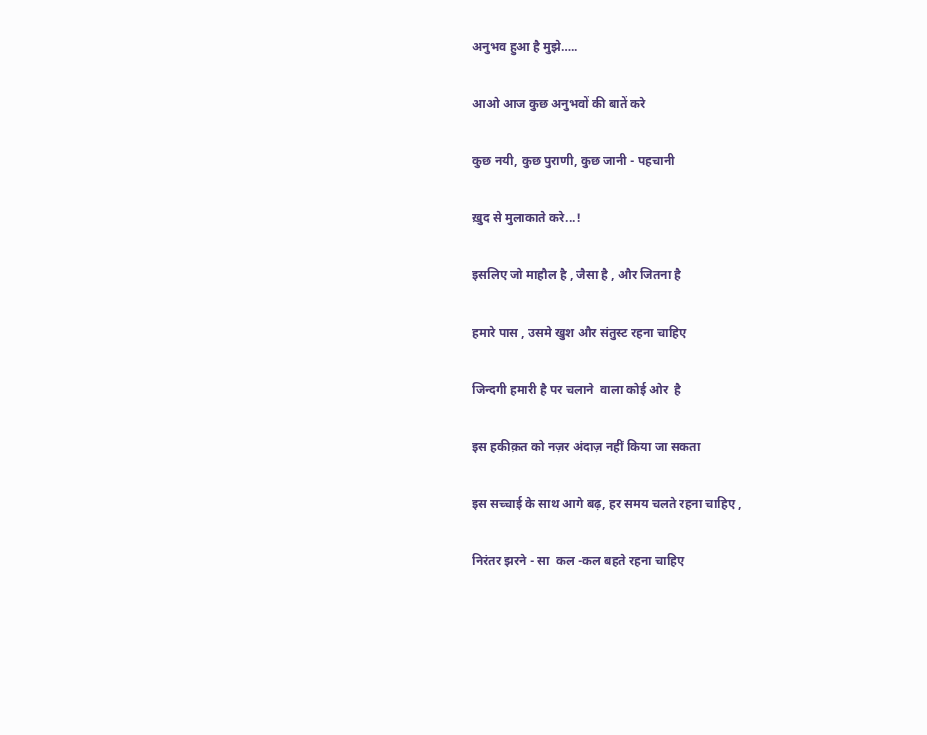अनुभव हुआ है मुझे…..

आओ आज कुछ अनुभवों की बातें करे

कुछ नयी, कुछ पुराणी, कुछ जानी - पहचानी

ख़ुद से मुलाकाते करे...!

इसलिए जो माहौल है , जैसा है , और जितना है

हमारे पास , उसमे खुश और संतुस्ट रहना चाहिए

जिन्दगी हमारी है पर चलाने  वाला कोई ओर  है

इस हकीक़त को नज़र अंदाज़ नहीं किया जा सकता

इस सच्चाई के साथ आगे बढ़, हर समय चलते रहना चाहिए ,

निरंतर झरने - सा  कल -कल बहते रहना चाहिए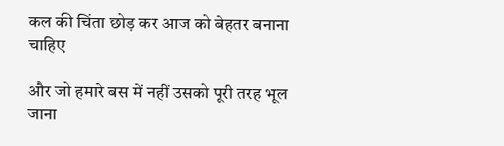कल की चिंता छोड़ कर आज को बेहतर बनाना चाहिए

और जो हमारे बस में नहीं उसको पूरी तरह भूल जाना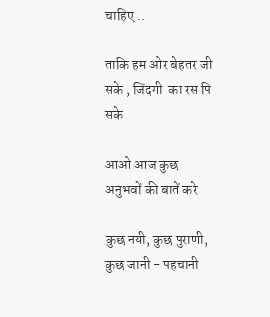चाहिए ..

ताकि हम ओर बेहतर जी सके , जिंदगी  का रस पि सके

आओ आज कुछ अनुभवों की बातें करे

कुछ नयी, कुछ पुराणी, कुछ जानी - पहचानी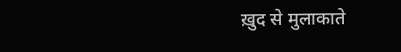ख़ुद से मुलाकाते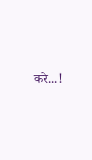करे...!